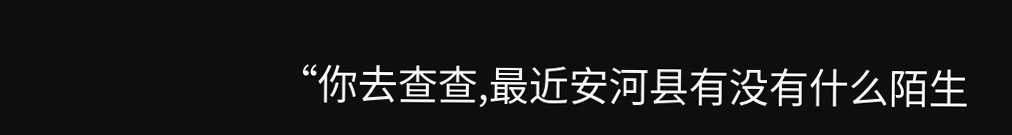“你去查查,最近安河县有没有什么陌生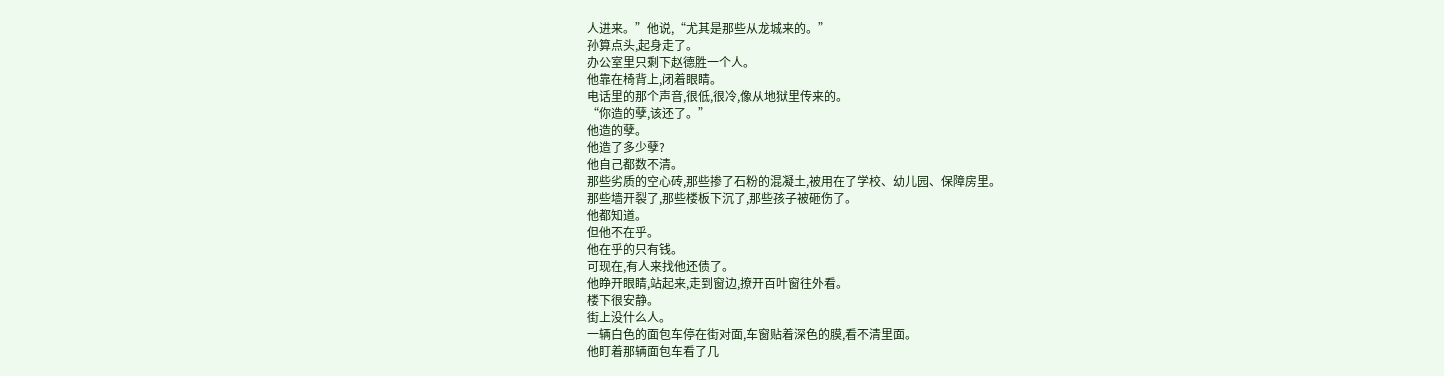人进来。”他说,“尤其是那些从龙城来的。”
孙算点头,起身走了。
办公室里只剩下赵德胜一个人。
他靠在椅背上,闭着眼睛。
电话里的那个声音,很低,很冷,像从地狱里传来的。
“你造的孽,该还了。”
他造的孽。
他造了多少孽?
他自己都数不清。
那些劣质的空心砖,那些掺了石粉的混凝土,被用在了学校、幼儿园、保障房里。
那些墙开裂了,那些楼板下沉了,那些孩子被砸伤了。
他都知道。
但他不在乎。
他在乎的只有钱。
可现在,有人来找他还债了。
他睁开眼睛,站起来,走到窗边,撩开百叶窗往外看。
楼下很安静。
街上没什么人。
一辆白色的面包车停在街对面,车窗贴着深色的膜,看不清里面。
他盯着那辆面包车看了几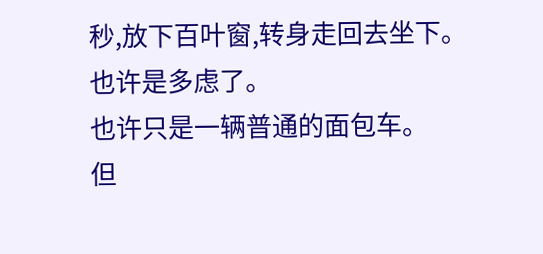秒,放下百叶窗,转身走回去坐下。
也许是多虑了。
也许只是一辆普通的面包车。
但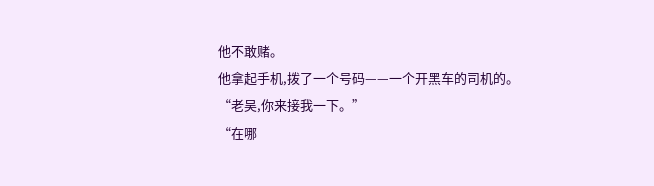他不敢赌。
他拿起手机,拨了一个号码——一个开黑车的司机的。
“老吴,你来接我一下。”
“在哪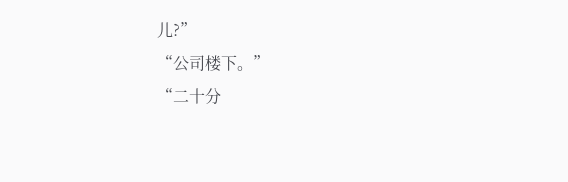儿?”
“公司楼下。”
“二十分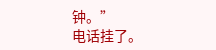钟。”
电话挂了。